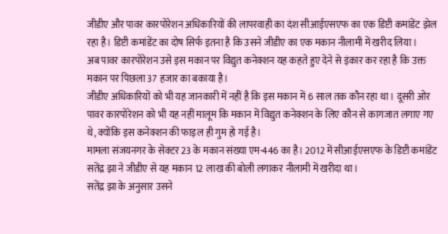जीडीए और पावर कारपोरेशन अधिकारियों की लापरवाही का दंश सीआईएसएफ का एक डिप्टी कमांडेंट झेल रहा है। डिप्टी कमांडेंट का दोष सिर्फ इतना है कि उसने जीडीए का एक मकान नीलामी में खरीद लिया।
अब पावर कारपोरेशन उसे इस मकान पर विद्युत कनेक्शन यह कहते हुए देने से इंकार कर रहा है कि उक्त मकान पर पिछला 37 हजार का बकाया है।
जीडीए अधिकारियों को भी यह जानकारी में नहीं है कि इस मकान में 6 साल तक कौन रहा था। दूसरी ओर पावर कारपोरेशन को भी यह नहीं मालूम कि मकान में विद्युत कनेक्शन के लिए कौन से कागजात लगाए गए थे, क्योंकि इस कनेक्शन की फाइल ही गुम हो गई है।
मामला संजयनगर के सेक्टर 23 के मकान संख्या एम-446 का है। 2012 में सीआईएसएफ के डिप्टी कमांडेंट सतेंद्र झा ने जीडीए से यह मकान 12 लाख की बोली लगाकर नीलामी में खरीदा था।
सतेंद्र झा के अनुसार उसने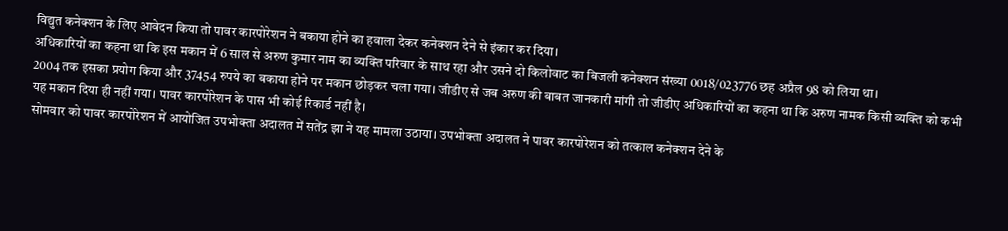विद्युत कनेक्शन के लिए आवेदन किया तो पावर कारपोरेशन ने बकाया होने का हवाला देकर कनेक्शन देने से इंकार कर दिया।
अधिकारियों का कहना था कि इस मकान में 6 साल से अरुण कुमार नाम का व्यक्ति परिवार के साथ रहा और उसने दो किलोवाट का बिजली कनेक्शन संख्या 0018/023776 छह अप्रैल 98 को लिया था।
2004 तक इसका प्रयोग किया और 37454 रुपये का बकाया होने पर मकान छोड़कर चला गया। जीडीए से जब अरुण की बाबत जानकारी मांगी तो जीडीए अधिकारियों का कहना था कि अरुण नामक किसी व्यक्ति को कभी यह मकान दिया ही नहीं गया। पावर कारपोरेशन के पास भी कोई रिकार्ड नहीं है।
सोमवार को पावर कारपोरेशन में आयोजित उपभोक्ता अदालत में सतेंद्र झा ने यह मामला उठाया। उपभोक्ता अदालत ने पावर कारपोरेशन को तत्काल कनेक्शन देने के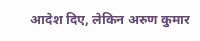आदेश दिए, लेकिन अरुण कुमार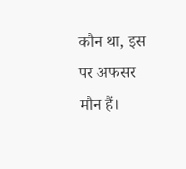कौन था, इस पर अफसर मौन हैं।